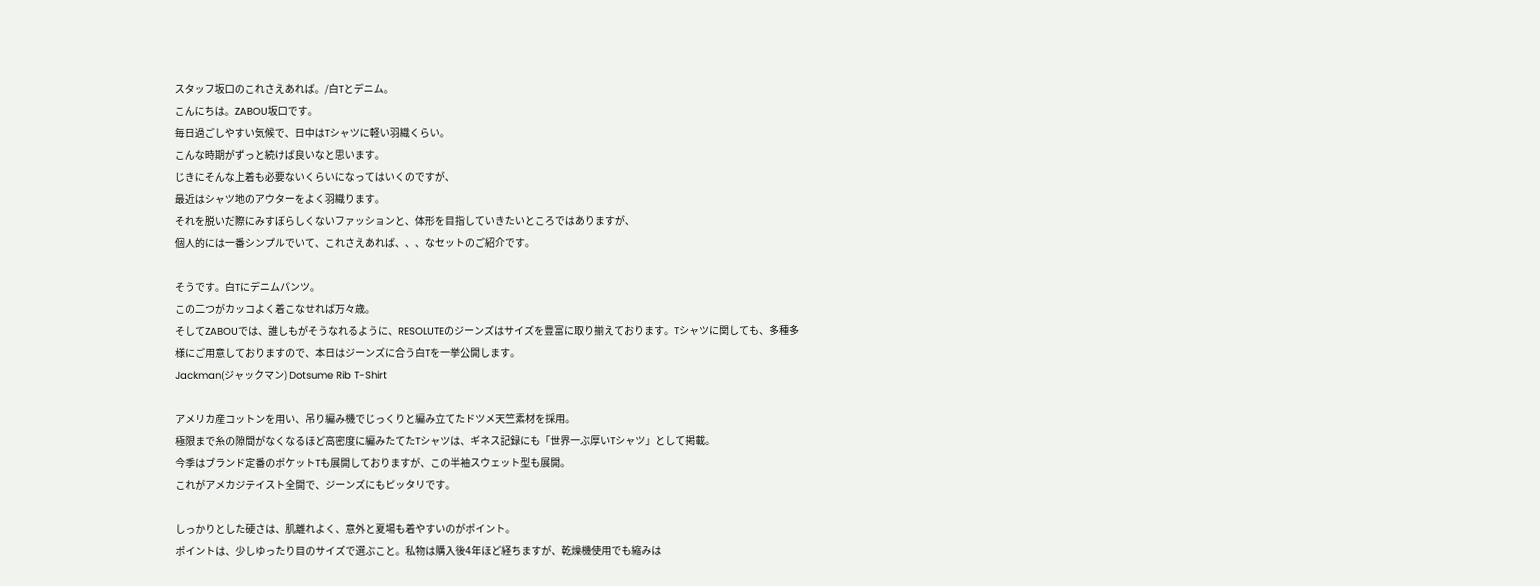スタッフ坂口のこれさえあれば。/白Tとデニム。
こんにちは。ZABOU坂口です。
毎日過ごしやすい気候で、日中はTシャツに軽い羽織くらい。
こんな時期がずっと続けば良いなと思います。
じきにそんな上着も必要ないくらいになってはいくのですが、
最近はシャツ地のアウターをよく羽織ります。
それを脱いだ際にみすぼらしくないファッションと、体形を目指していきたいところではありますが、
個人的には一番シンプルでいて、これさえあれば、、、なセットのご紹介です。

そうです。白Tにデニムパンツ。
この二つがカッコよく着こなせれば万々歳。
そしてZABOUでは、誰しもがそうなれるように、RESOLUTEのジーンズはサイズを豊富に取り揃えております。Tシャツに関しても、多種多様にご用意しておりますので、本日はジーンズに合う白Tを一挙公開します。
Jackman(ジャックマン) Dotsume Rib T-Shirt

アメリカ産コットンを用い、吊り編み機でじっくりと編み立てたドツメ天竺素材を採用。
極限まで糸の隙間がなくなるほど高密度に編みたてたTシャツは、ギネス記録にも「世界一ぶ厚いTシャツ」として掲載。
今季はブランド定番のポケットTも展開しておりますが、この半袖スウェット型も展開。
これがアメカジテイスト全開で、ジーンズにもピッタリです。

しっかりとした硬さは、肌離れよく、意外と夏場も着やすいのがポイント。
ポイントは、少しゆったり目のサイズで選ぶこと。私物は購入後4年ほど経ちますが、乾燥機使用でも縮みは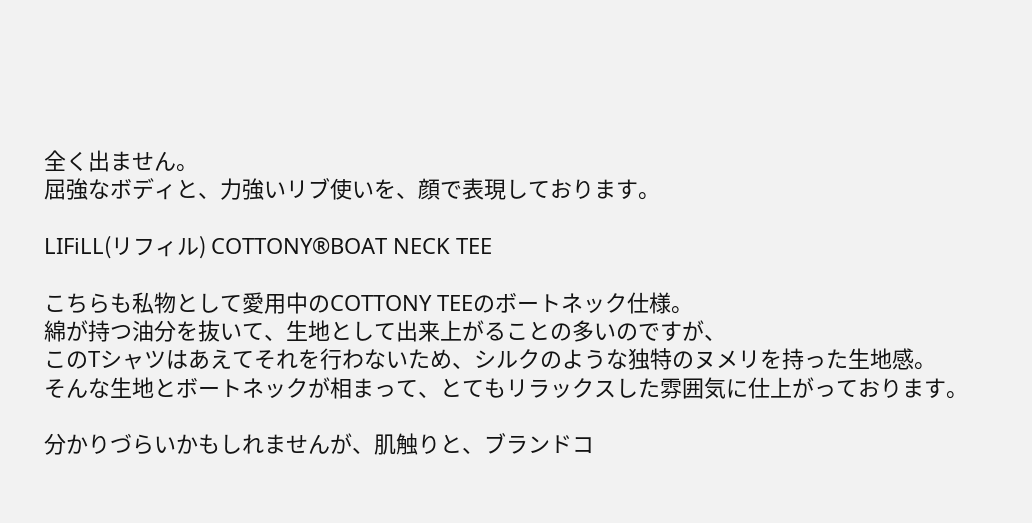全く出ません。
屈強なボディと、力強いリブ使いを、顔で表現しております。

LIFiLL(リフィル) COTTONY®BOAT NECK TEE

こちらも私物として愛用中のCOTTONY TEEのボートネック仕様。
綿が持つ油分を抜いて、生地として出来上がることの多いのですが、
このTシャツはあえてそれを行わないため、シルクのような独特のヌメリを持った生地感。
そんな生地とボートネックが相まって、とてもリラックスした雰囲気に仕上がっております。

分かりづらいかもしれませんが、肌触りと、ブランドコ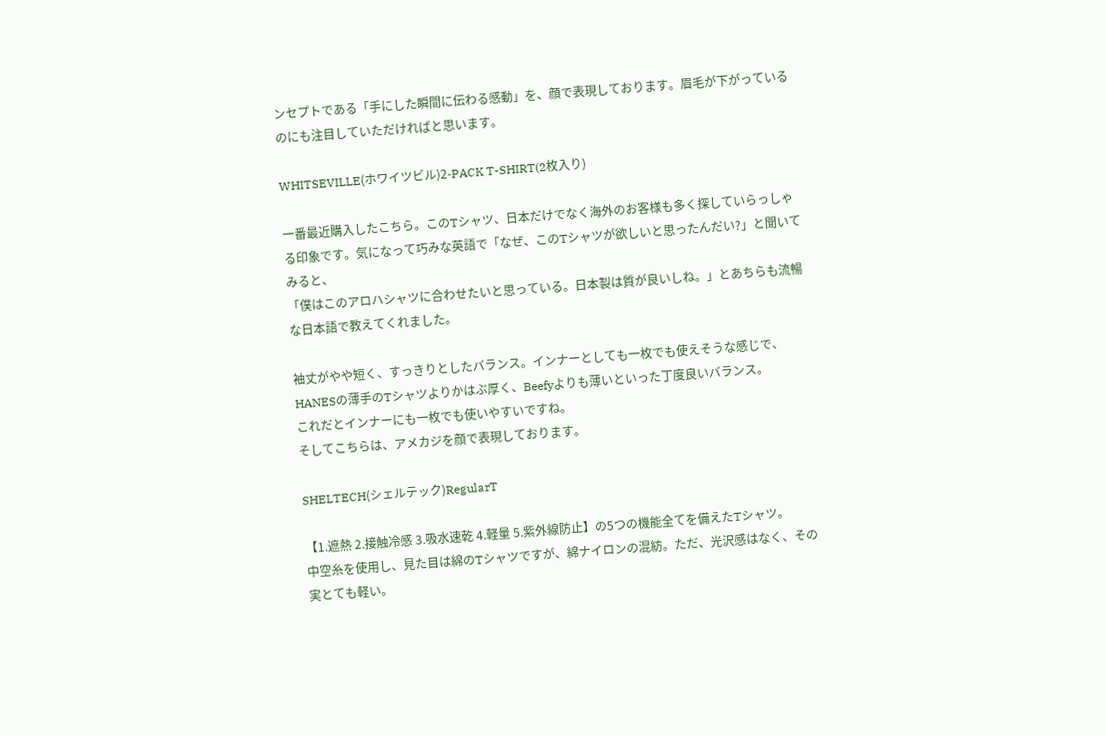ンセプトである「手にした瞬間に伝わる感動」を、顔で表現しております。眉毛が下がっているのにも注目していただければと思います。

WHITSEVILLE(ホワイツビル)2-PACK T-SHIRT(2枚入り)

一番最近購入したこちら。このTシャツ、日本だけでなく海外のお客様も多く探していらっしゃる印象です。気になって巧みな英語で「なぜ、このTシャツが欲しいと思ったんだい?」と聞いてみると、
「僕はこのアロハシャツに合わせたいと思っている。日本製は質が良いしね。」とあちらも流暢な日本語で教えてくれました。

袖丈がやや短く、すっきりとしたバランス。インナーとしても一枚でも使えそうな感じで、
HANESの薄手のTシャツよりかはぶ厚く、Beefyよりも薄いといった丁度良いバランス。
これだとインナーにも一枚でも使いやすいですね。
そしてこちらは、アメカジを顔で表現しております。

SHELTECH(シェルテック)RegularT

【1.遮熱 2.接触冷感 3.吸水速乾 4.軽量 5.紫外線防止】の5つの機能全てを備えたTシャツ。
中空糸を使用し、見た目は綿のTシャツですが、綿ナイロンの混紡。ただ、光沢感はなく、その実とても軽い。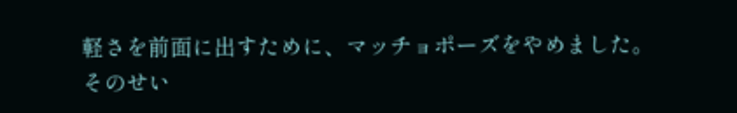軽さを前面に出すために、マッチョポーズをやめました。
そのせい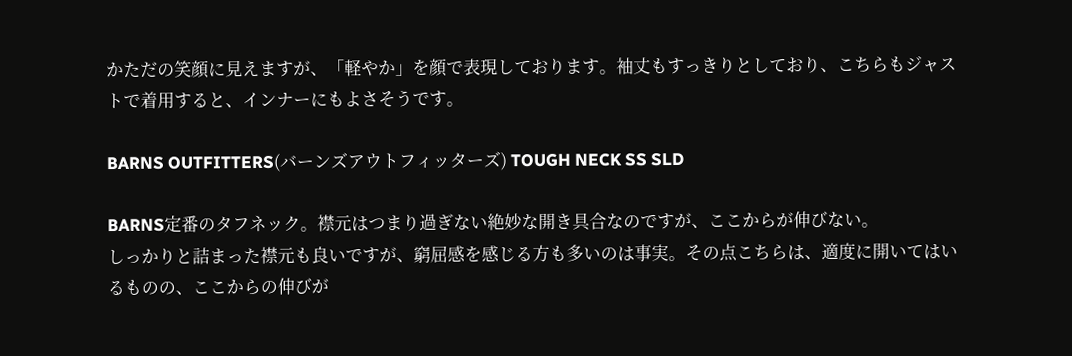かただの笑顔に見えますが、「軽やか」を顔で表現しております。袖丈もすっきりとしており、こちらもジャストで着用すると、インナーにもよさそうです。

BARNS OUTFITTERS(バーンズアウトフィッターズ) TOUGH NECK SS SLD

BARNS定番のタフネック。襟元はつまり過ぎない絶妙な開き具合なのですが、ここからが伸びない。
しっかりと詰まった襟元も良いですが、窮屈感を感じる方も多いのは事実。その点こちらは、適度に開いてはいるものの、ここからの伸びが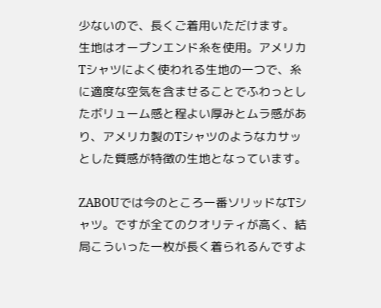少ないので、長くご着用いただけます。
生地はオープンエンド糸を使用。アメリカTシャツによく使われる生地の一つで、糸に適度な空気を含ませることでふわっとしたボリューム感と程よい厚みとムラ感があり、アメリカ製のTシャツのようなカサッとした質感が特徴の生地となっています。

ZABOUでは今のところ一番ソリッドなTシャツ。ですが全てのクオリティが高く、結局こういった一枚が長く着られるんですよ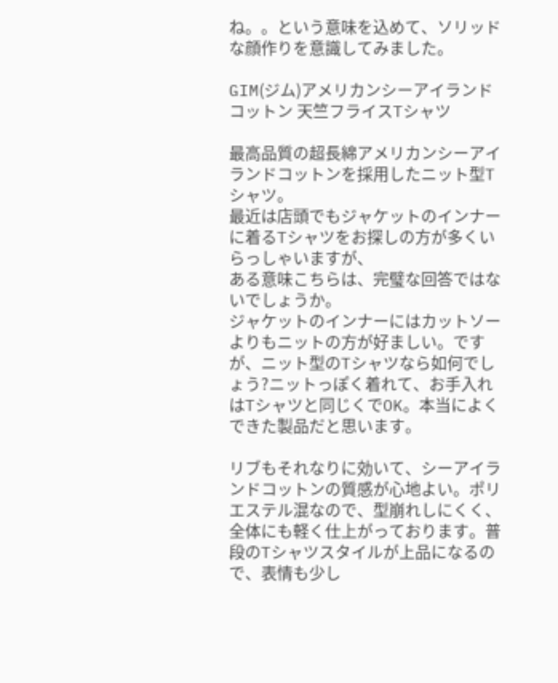ね。。という意味を込めて、ソリッドな顔作りを意識してみました。

GIM(ジム)アメリカンシーアイランドコットン 天竺フライスTシャツ

最高品質の超長綿アメリカンシーアイランドコットンを採用したニット型Tシャツ。
最近は店頭でもジャケットのインナーに着るTシャツをお探しの方が多くいらっしゃいますが、
ある意味こちらは、完璧な回答ではないでしょうか。
ジャケットのインナーにはカットソーよりもニットの方が好ましい。ですが、ニット型のTシャツなら如何でしょう?ニットっぽく着れて、お手入れはTシャツと同じくでOK。本当によくできた製品だと思います。

リブもそれなりに効いて、シーアイランドコットンの質感が心地よい。ポリエステル混なので、型崩れしにくく、全体にも軽く仕上がっております。普段のTシャツスタイルが上品になるので、表情も少し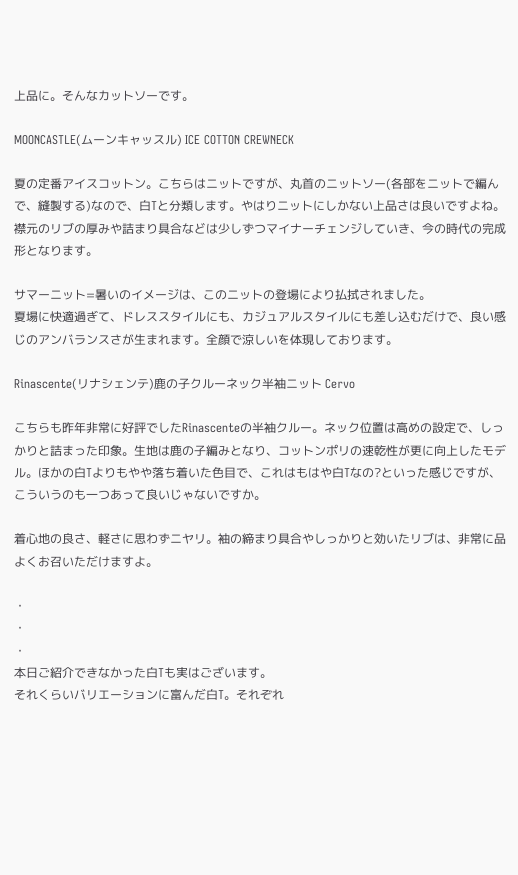上品に。そんなカットソーです。

MOONCASTLE(ムーンキャッスル) ICE COTTON CREWNECK

夏の定番アイスコットン。こちらはニットですが、丸首のニットソー(各部をニットで編んで、縫製する)なので、白Tと分類します。やはりニットにしかない上品さは良いですよね。襟元のリブの厚みや詰まり具合などは少しずつマイナーチェンジしていき、今の時代の完成形となります。

サマーニット=暑いのイメージは、このニットの登場により払拭されました。
夏場に快適過ぎて、ドレススタイルにも、カジュアルスタイルにも差し込むだけで、良い感じのアンバランスさが生まれます。全顔で涼しいを体現しております。

Rinascente(リナシェンテ)鹿の子クルーネック半袖ニット Cervo

こちらも昨年非常に好評でしたRinascenteの半袖クルー。ネック位置は高めの設定で、しっかりと詰まった印象。生地は鹿の子編みとなり、コットンポリの速乾性が更に向上したモデル。ほかの白Tよりもやや落ち着いた色目で、これはもはや白Tなの?といった感じですが、こういうのも一つあって良いじゃないですか。

着心地の良さ、軽さに思わずニヤリ。袖の締まり具合やしっかりと効いたリブは、非常に品よくお召いただけますよ。

・
・
・
本日ご紹介できなかった白Tも実はございます。
それくらいバリエーションに富んだ白T。それぞれ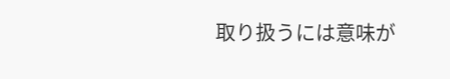取り扱うには意味が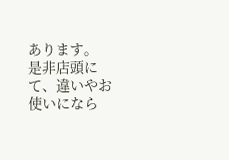あります。
是非店頭にて、違いやお使いになら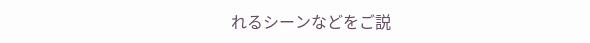れるシーンなどをご説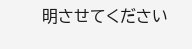明させてください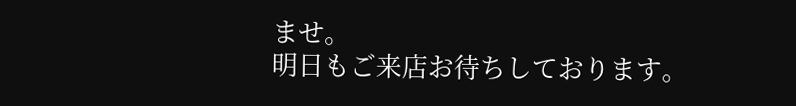ませ。
明日もご来店お待ちしております。